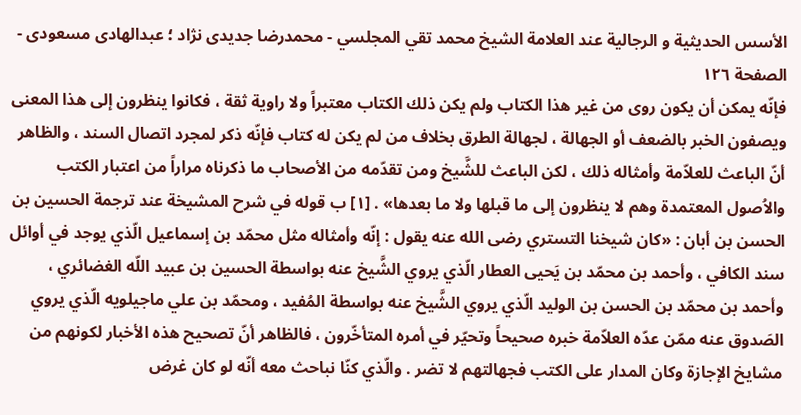الأسس الحديثية و الرجالية عند العلامة الشيخ محمد تقي المجلسي - محمدرضا جدیدی نژاد ؛ عبدالهادی مسعودی - الصفحة ١٢٦
فإنّه يمكن أن يكون روى من غير هذا الكتاب ولم يكن ذلك الكتاب معتبراً ولا راوية ثقة ، فكانوا ينظرون إلى هذا المعنى ويصفون الخبر بالضعف أو الجهالة ، لجهالة الطرق بخلاف من لم يكن له كتاب فإنّه ذكر لمجرد اتصال السند ، والظاهر أنّ الباعث للعلاّمة وأمثاله ذلك ، لكن الباعث للشَّيخ ومن تقدّمه من الأصحاب ما ذكرناه مراراً من اعتبار الكتب والاُصول المعتمدة وهم لا ينظرون إلى ما قبلها ولا ما بعدها» . [١] ب قوله في شرح المشيخة عند ترجمة الحسين بن الحسن بن أبان : «كان شيخنا التستري رضى الله عنه يقول : إنّه وأمثاله مثل محمّد بن إسماعيل الّذي يوجد في أوائل سند الكافي ، وأحمد بن محمّد بن يَحيى العطار الّذي يروي الشَّيخ عنه بواسطة الحسين بن عبيد اللّه الغضائري ، وأحمد بن محمّد بن الحسن بن الوليد الّذي يروي الشَّيخ عنه بواسطة المُفيد ، ومحمّد بن علي ماجيلويه الّذي يروي الصَدوق عنه ممّن عدّه العلاّمة خبره صحيحاً وتحيّر في أمره المتأخّرون ، فالظاهر أنّ تصحيح هذه الأخبار لكونهم من مشايخ الإجازة وكان المدار على الكتب فجهالتهم لا تضر . والّذي كنّا نباحث معه أنّه لو كان غرض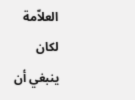العلاّمة لكان ينبغي أن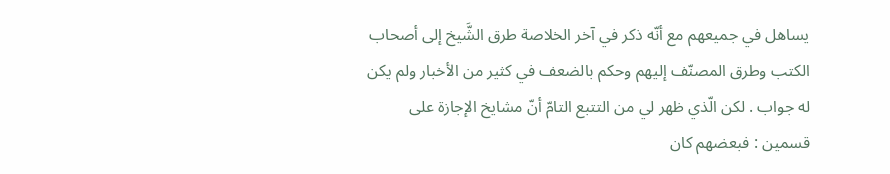يساهل في جميعهم مع أنّه ذكر في آخر الخلاصة طرق الشَّيخ إلى أصحاب الكتب وطرق المصنّف إليهم وحكم بالضعف في كثير من الأخبار ولم يكن له جواب . لكن الّذي ظهر لي من التتبع التامّ أنّ مشايخ الإجازة على قسمين : فبعضهم كان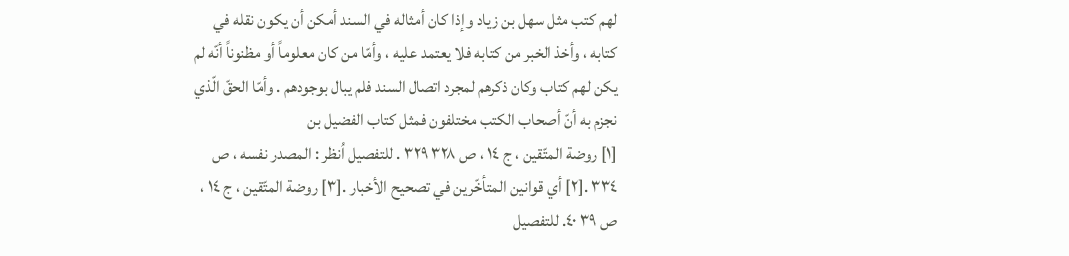لهم كتب مثل سهل بن زياد وإذا كان أمثاله في السند أمكن أن يكون نقله في كتابه ، وأخذ الخبر من كتابه فلا يعتمد عليه ، وأمّا من كان معلوماً أو مظنوناً أنّه لم يكن لهم كتاب وكان ذكرهم لمجرد اتصال السند فلم يبال بوجودهم . وأمّا الحقّ الّذي نجزم به أنّ أصحاب الكتب مختلفون فمثل كتاب الفضيل بن
[١] روضة المتّقين ، ج ١٤ ، ص ٣٢٨ ٣٢٩ . للتفصيل اُنظر : المصدر نفسه ، ص ٣٣٤ .[٢] أي قوانين المتأخّرين في تصحيح الأخبار .[٣] روضة المتّقين ، ج ١٤ ، ص ٣٩ ٤٠. للتفصيل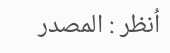اُنظر : المصدر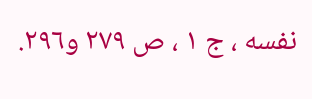نفسه ، ج ١ ، ص ٢٧٩ و٢٩٦.